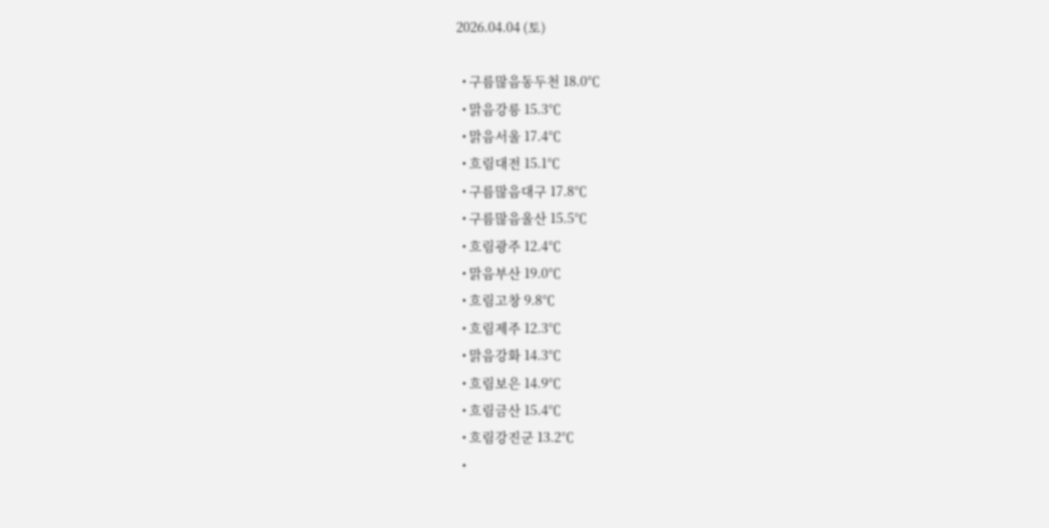2026.04.04 (토)

  • 구름많음동두천 18.0℃
  • 맑음강릉 15.3℃
  • 맑음서울 17.4℃
  • 흐림대전 15.1℃
  • 구름많음대구 17.8℃
  • 구름많음울산 15.5℃
  • 흐림광주 12.4℃
  • 맑음부산 19.0℃
  • 흐림고창 9.8℃
  • 흐림제주 12.3℃
  • 맑음강화 14.3℃
  • 흐림보은 14.9℃
  • 흐림금산 15.4℃
  • 흐림강진군 13.2℃
  •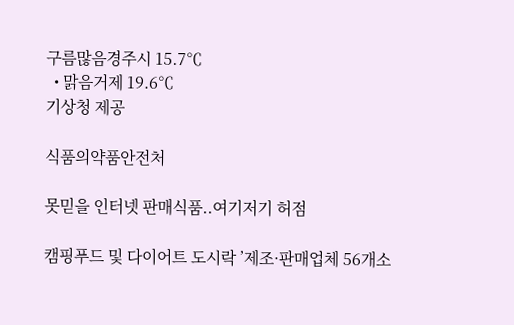구름많음경주시 15.7℃
  • 맑음거제 19.6℃
기상청 제공

식품의약품안전처

못믿을 인터넷 판매식품..여기저기 허점

캠핑푸드 및 다이어트 도시락 ’제조·판매업체 56개소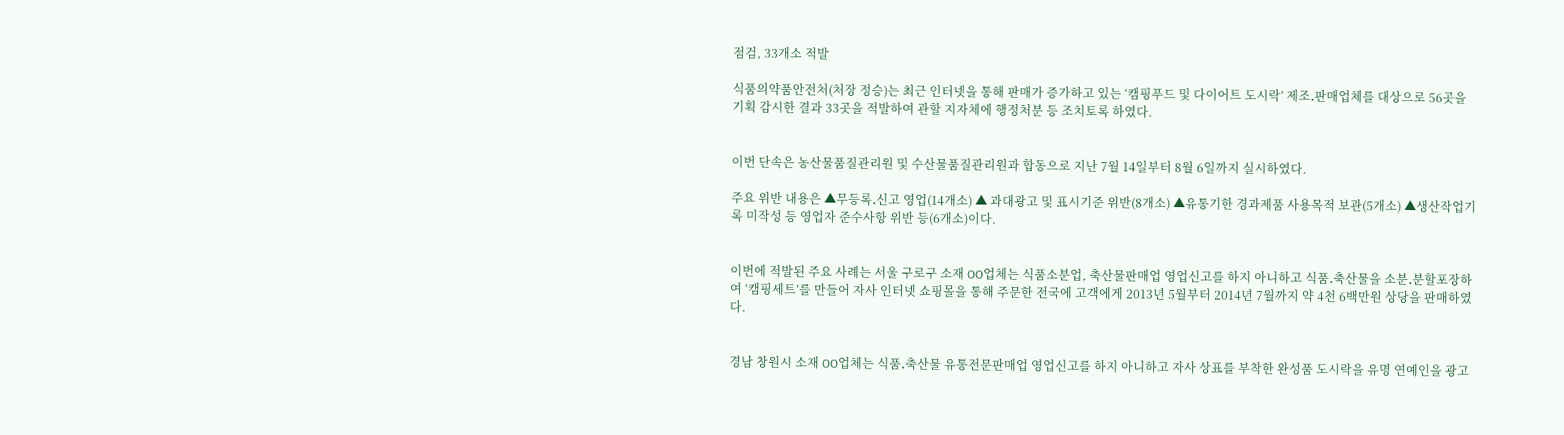점검, 33개소 적발

식품의약품안전처(처장 정승)는 최근 인터넷을 통해 판매가 증가하고 있는 ‘캠핑푸드 및 다이어트 도시락’ 제조․판매업체를 대상으로 56곳을 기획 감시한 결과 33곳을 적발하여 관할 지자체에 행정처분 등 조치토록 하였다.


이번 단속은 농산물품질관리원 및 수산물품질관리원과 합동으로 지난 7월 14일부터 8월 6일까지 실시하였다.

주요 위반 내용은 ▲무등록․신고 영업(14개소) ▲ 과대광고 및 표시기준 위반(8개소) ▲유통기한 경과제품 사용목적 보관(5개소) ▲생산작업기록 미작성 등 영업자 준수사항 위반 등(6개소)이다.


이번에 적발된 주요 사례는 서울 구로구 소재 OO업체는 식품소분업, 축산물판매업 영업신고를 하지 아니하고 식품․축산물을 소분․분할포장하여 ‘캠핑세트’를 만들어 자사 인터넷 쇼핑몰을 통해 주문한 전국에 고객에게 2013년 5월부터 2014년 7월까지 약 4천 6백만원 상당을 판매하였다.


경남 창원시 소재 OO업체는 식품․축산물 유통전문판매업 영업신고를 하지 아니하고 자사 상표를 부착한 완성품 도시락을 유명 연예인을 광고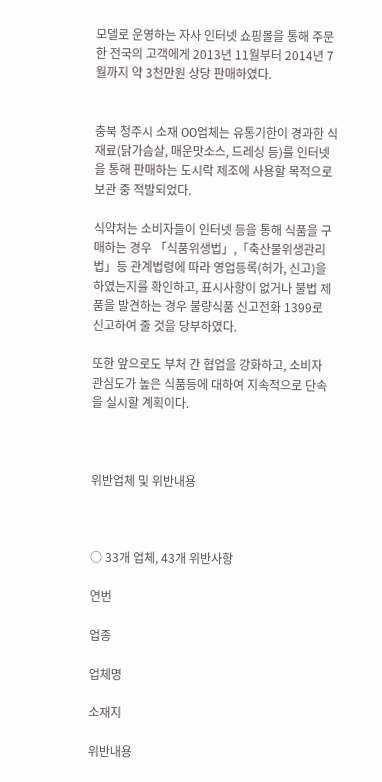모델로 운영하는 자사 인터넷 쇼핑몰을 통해 주문한 전국의 고객에게 2013년 11월부터 2014년 7월까지 약 3천만원 상당 판매하였다.


충북 청주시 소재 OO업체는 유통기한이 경과한 식재료(닭가슴살, 매운맛소스, 드레싱 등)를 인터넷을 통해 판매하는 도시락 제조에 사용할 목적으로 보관 중 적발되었다.

식약처는 소비자들이 인터넷 등을 통해 식품을 구매하는 경우 「식품위생법」,「축산물위생관리법」등 관계법령에 따라 영업등록(허가, 신고)을 하였는지를 확인하고, 표시사항이 없거나 불법 제품을 발견하는 경우 불량식품 신고전화 1399로 신고하여 줄 것을 당부하였다.

또한 앞으로도 부처 간 협업을 강화하고, 소비자 관심도가 높은 식품등에 대하여 지속적으로 단속을 실시할 계획이다.



위반업체 및 위반내용



○ 33개 업체, 43개 위반사항

연번

업종

업체명

소재지

위반내용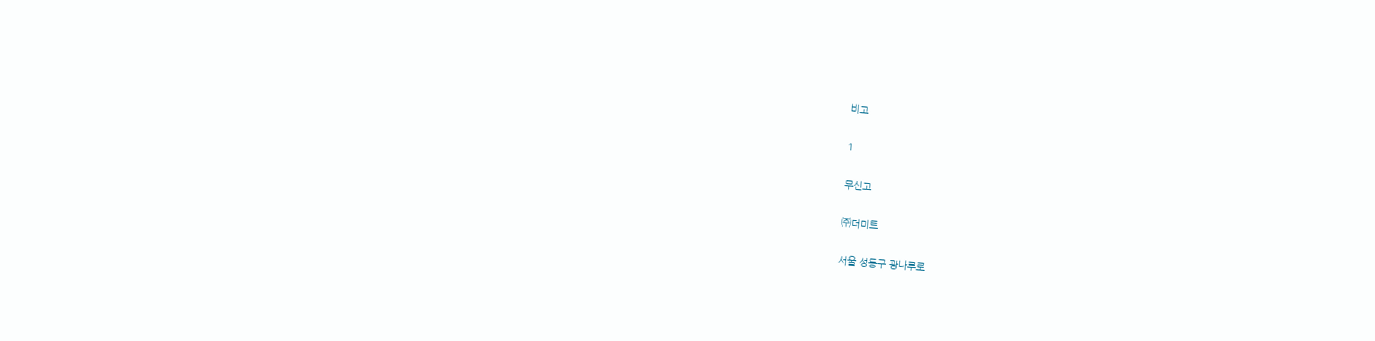비고

1

무신고

㈜더미트

서울 성동구 광나루로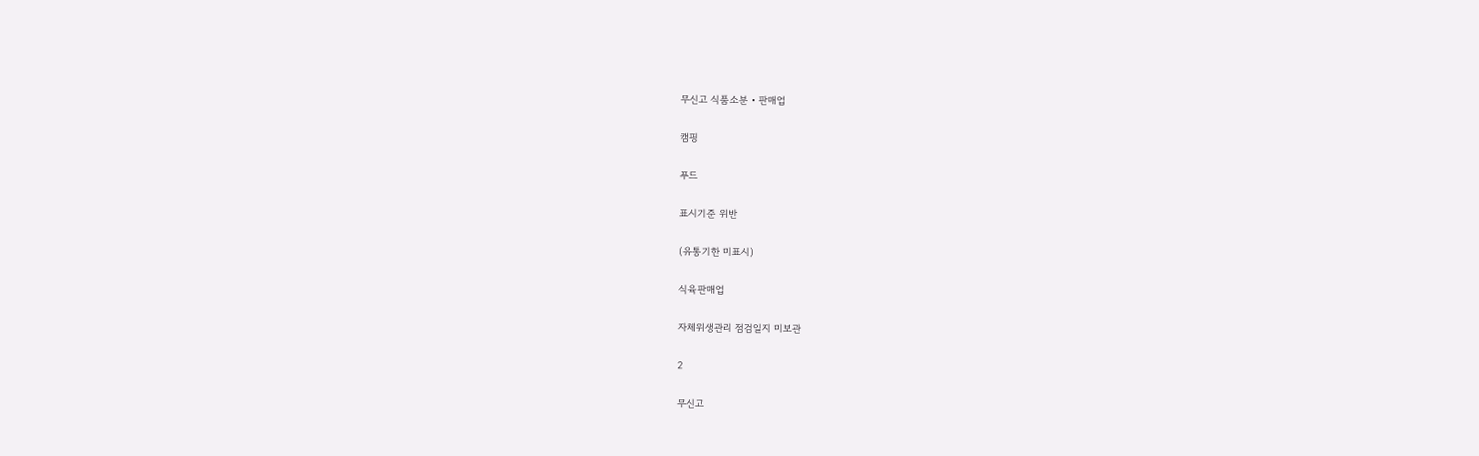무신고 식품소분‧판매업

캠핑

푸드

표시기준 위반

(유통기한 미표시)

식육판매업

자체위생관리 점검일지 미보관

2

무신고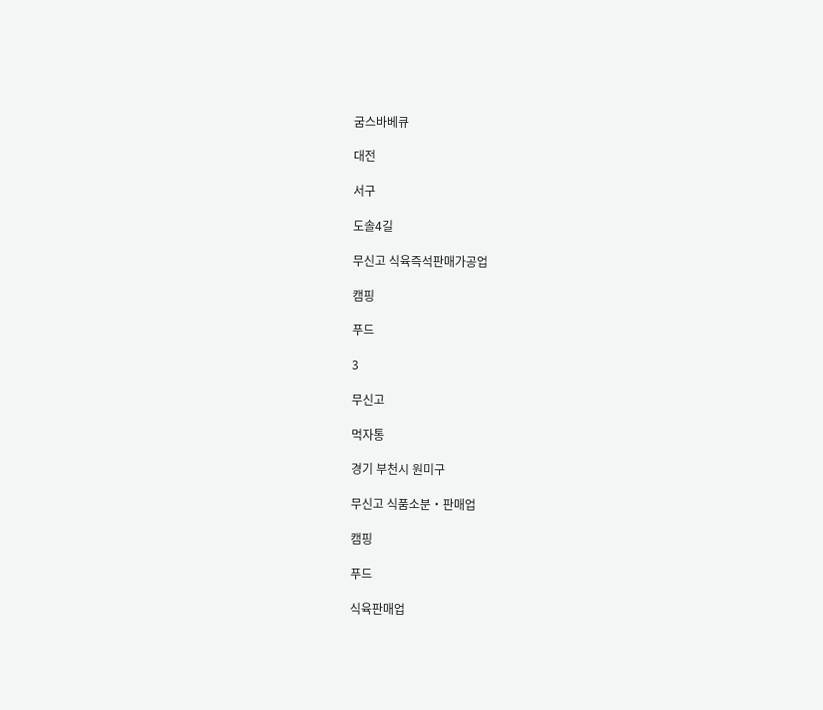굼스바베큐

대전

서구

도솔4길

무신고 식육즉석판매가공업

캠핑

푸드

3

무신고

먹자통

경기 부천시 원미구

무신고 식품소분‧판매업

캠핑

푸드

식육판매업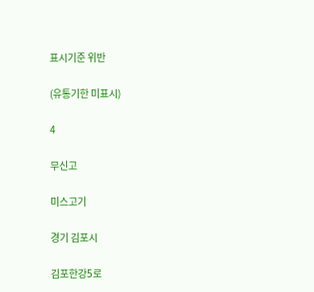표시기준 위반

(유통기한 미표시)

4

무신고

미스고기

경기 김포시

김포한강5로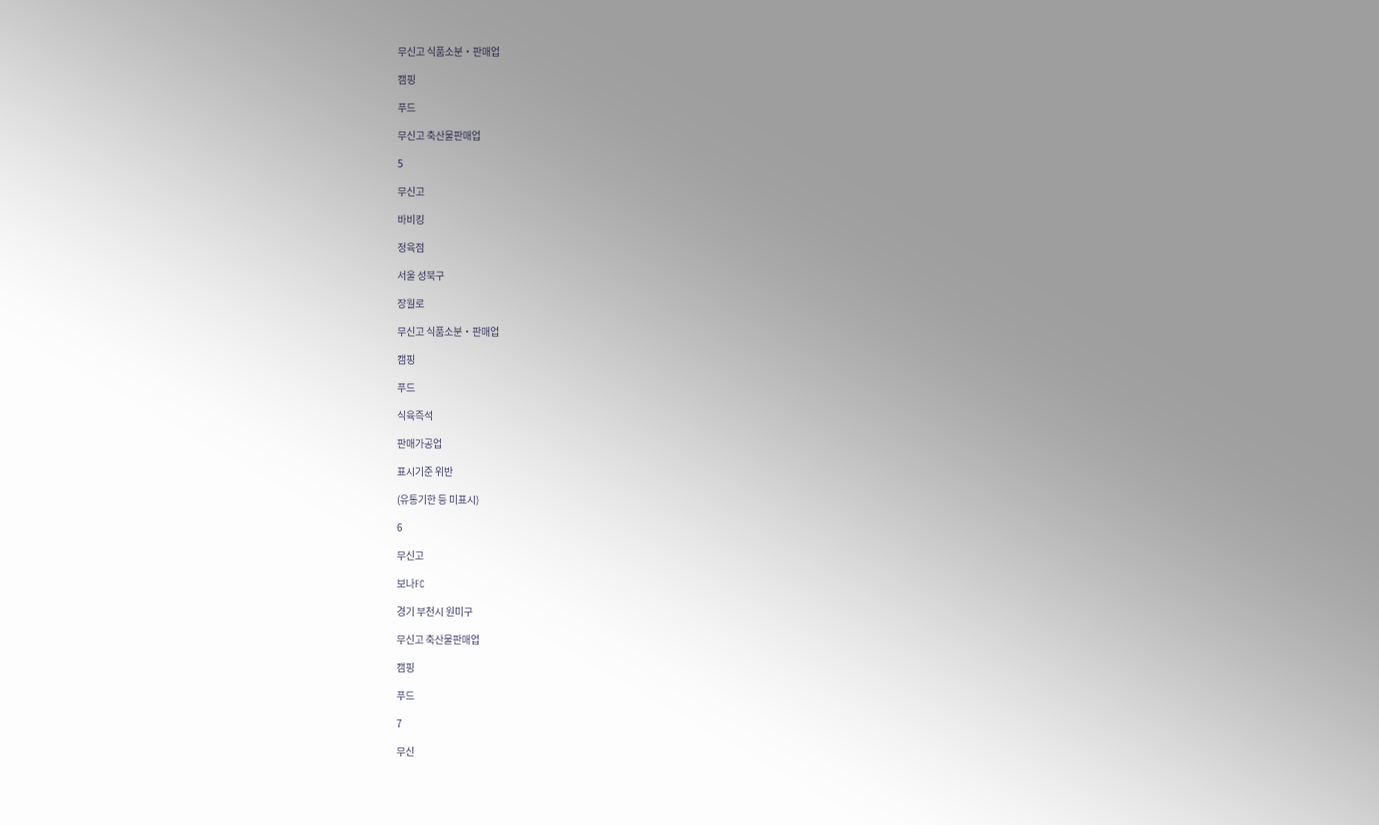무신고 식품소분‧판매업

캠핑

푸드

무신고 축산물판매업

5

무신고

바비킹

정육점

서울 성북구

장월로

무신고 식품소분‧판매업

캠핑

푸드

식육즉석

판매가공업

표시기준 위반

(유통기한 등 미표시)

6

무신고

보나FC

경기 부천시 원미구

무신고 축산물판매업

캠핑

푸드

7

무신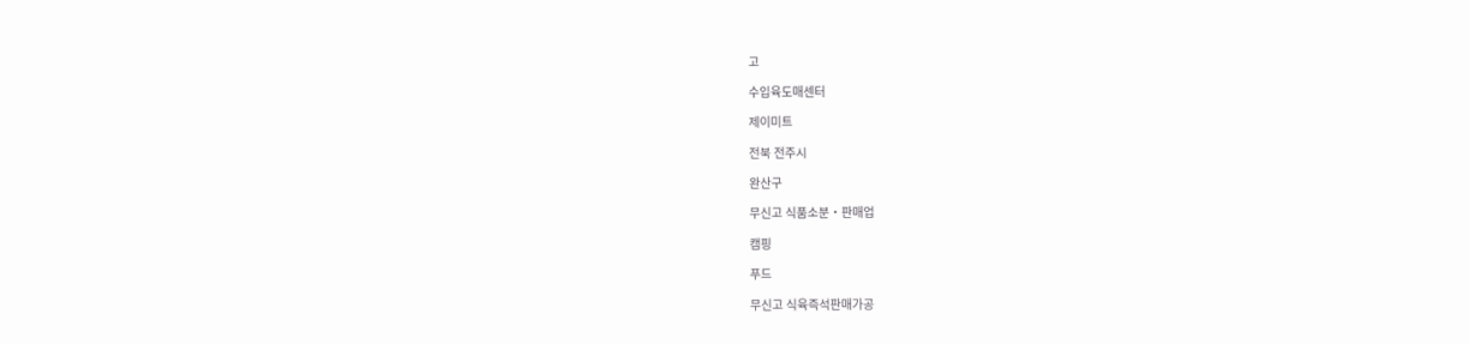고

수입육도매센터

제이미트

전북 전주시

완산구

무신고 식품소분‧판매업

캠핑

푸드

무신고 식육즉석판매가공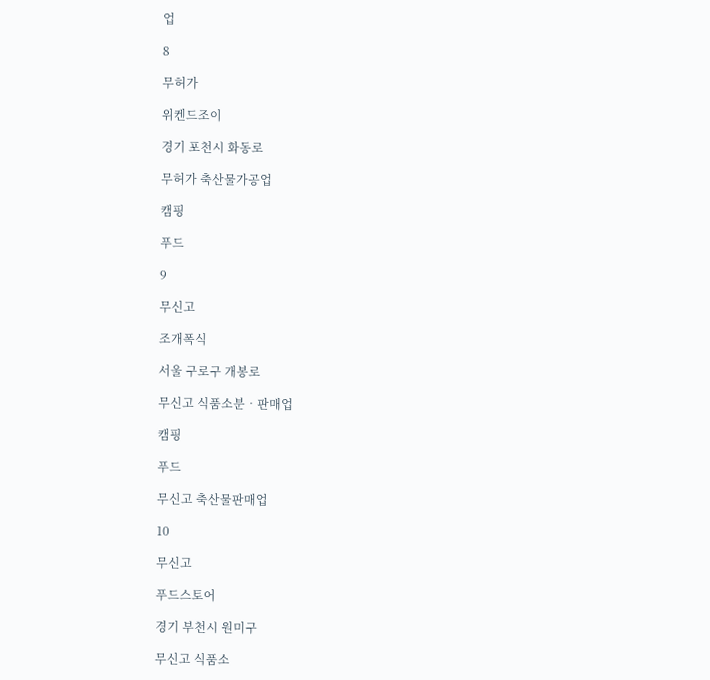업

8

무허가

위켄드조이

경기 포천시 화동로

무허가 축산물가공업

캠핑

푸드

9

무신고

조개폭식

서울 구로구 개봉로

무신고 식품소분‧판매업

캠핑

푸드

무신고 축산물판매업

10

무신고

푸드스토어

경기 부천시 원미구

무신고 식품소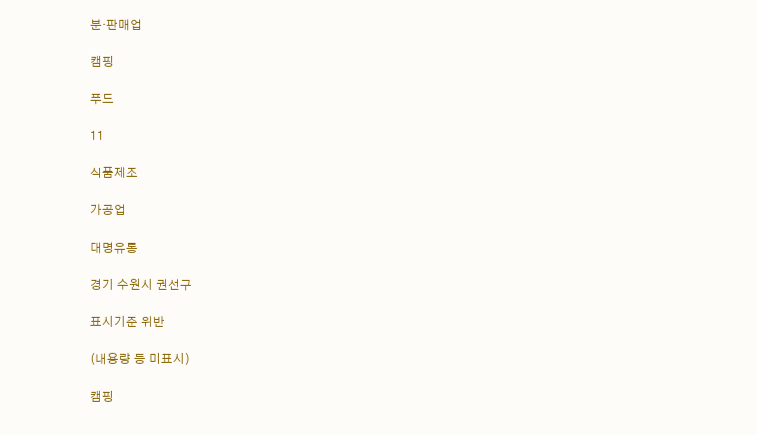분‧판매업

캠핑

푸드

11

식품제조

가공업

대명유통

경기 수원시 권선구

표시기준 위반

(내용량 등 미표시)

캠핑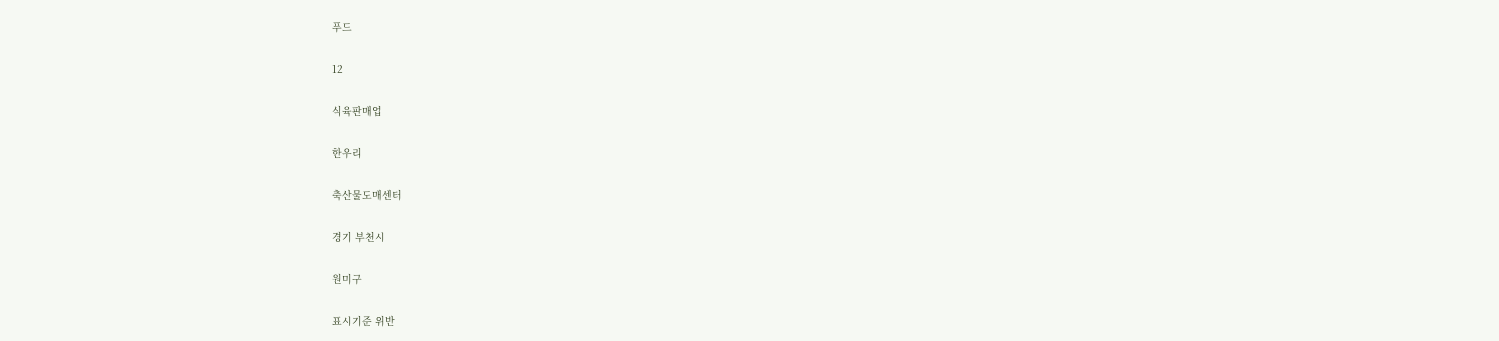푸드

12

식육판매업

한우리

축산물도매센터

경기 부천시

원미구

표시기준 위반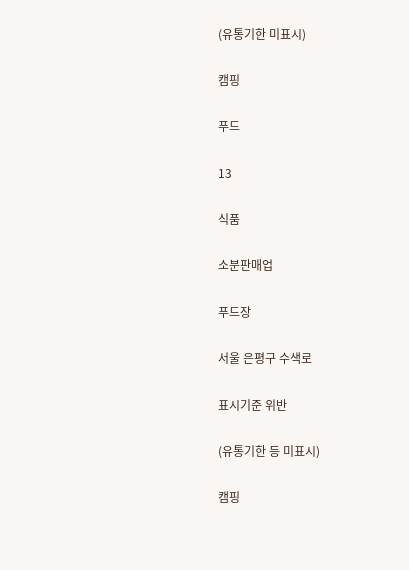(유통기한 미표시)

캠핑

푸드

13

식품

소분판매업

푸드장

서울 은평구 수색로

표시기준 위반

(유통기한 등 미표시)

캠핑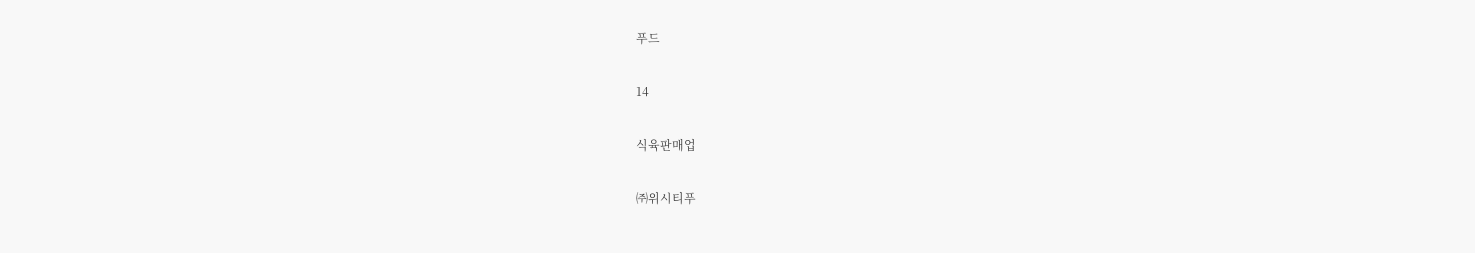푸드

14

식육판매업

㈜위시티푸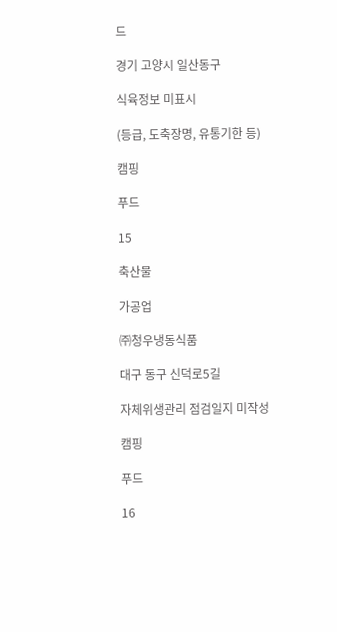드

경기 고양시 일산동구

식육정보 미표시

(등급, 도축장명, 유통기한 등)

캠핑

푸드

15

축산물

가공업

㈜청우냉동식품

대구 동구 신덕로5길

자체위생관리 점검일지 미작성

캠핑

푸드

16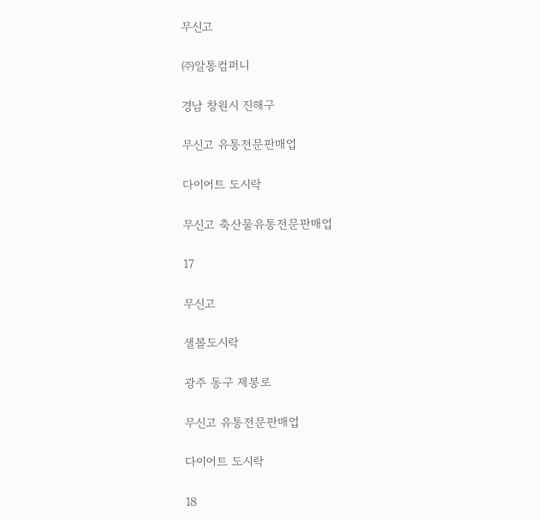무신고

㈜알통컴퍼니

경남 창원시 진해구

무신고 유통전문판매업

다이어트 도시락

무신고 축산물유통전문판매업

17

무신고

샐볼도시락

광주 동구 제봉로

무신고 유통전문판매업

다이어트 도시락

18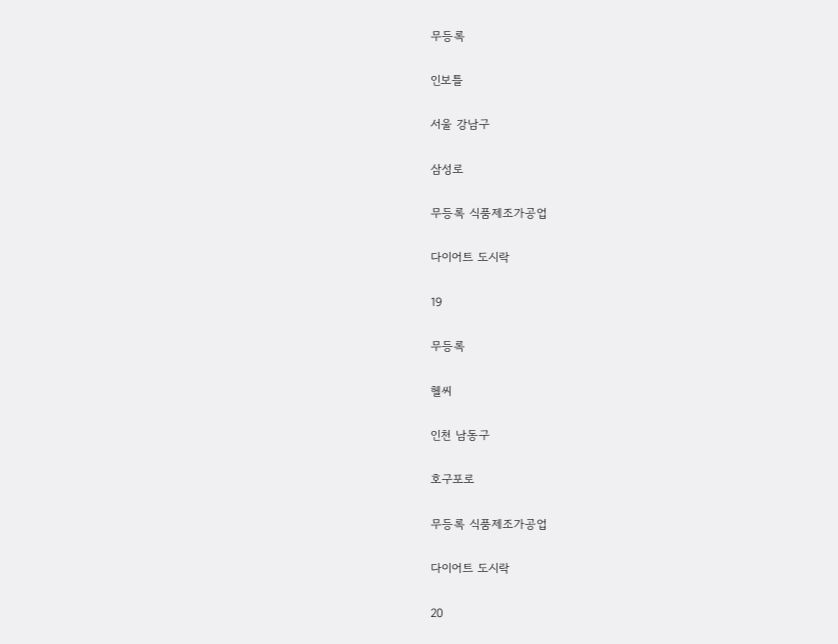무등록

인보틀

서울 강남구

삼성로

무등록 식품제조가공업

다이어트 도시락

19

무등록

헬씨

인천 남동구

호구포로

무등록 식품제조가공업

다이어트 도시락

20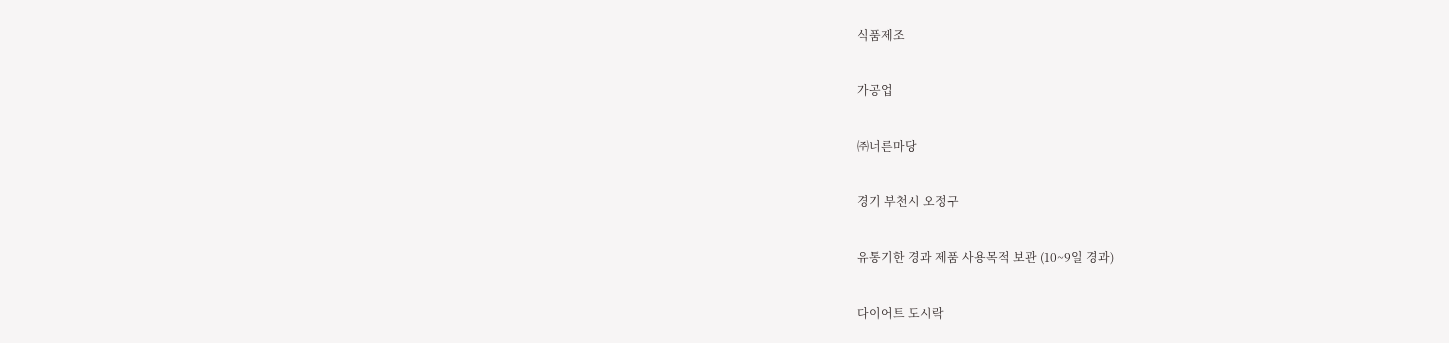식품제조

가공업

㈜너른마당

경기 부천시 오정구

유통기한 경과 제품 사용목적 보관 (10~9일 경과)

다이어트 도시락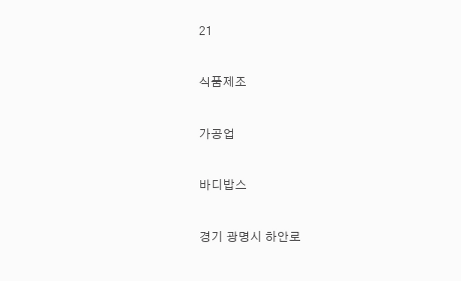21

식품제조

가공업

바디밥스

경기 광명시 하안로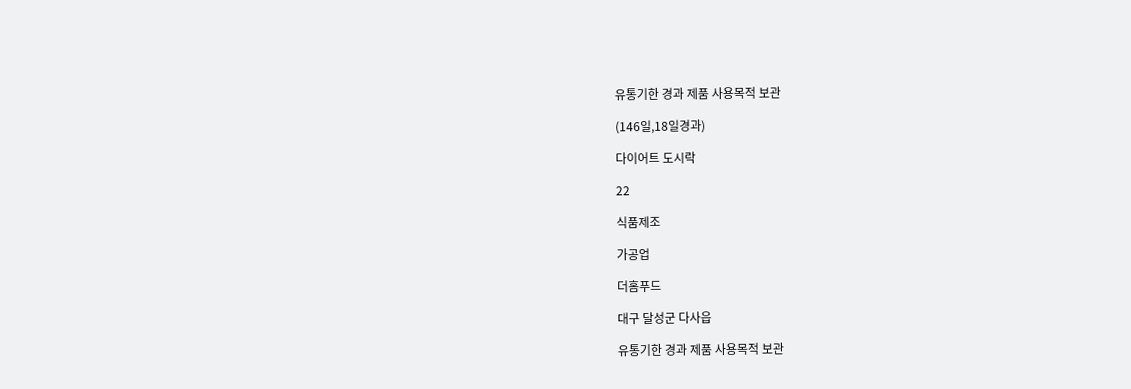유통기한 경과 제품 사용목적 보관

(146일,18일경과)

다이어트 도시락

22

식품제조

가공업

더홈푸드

대구 달성군 다사읍

유통기한 경과 제품 사용목적 보관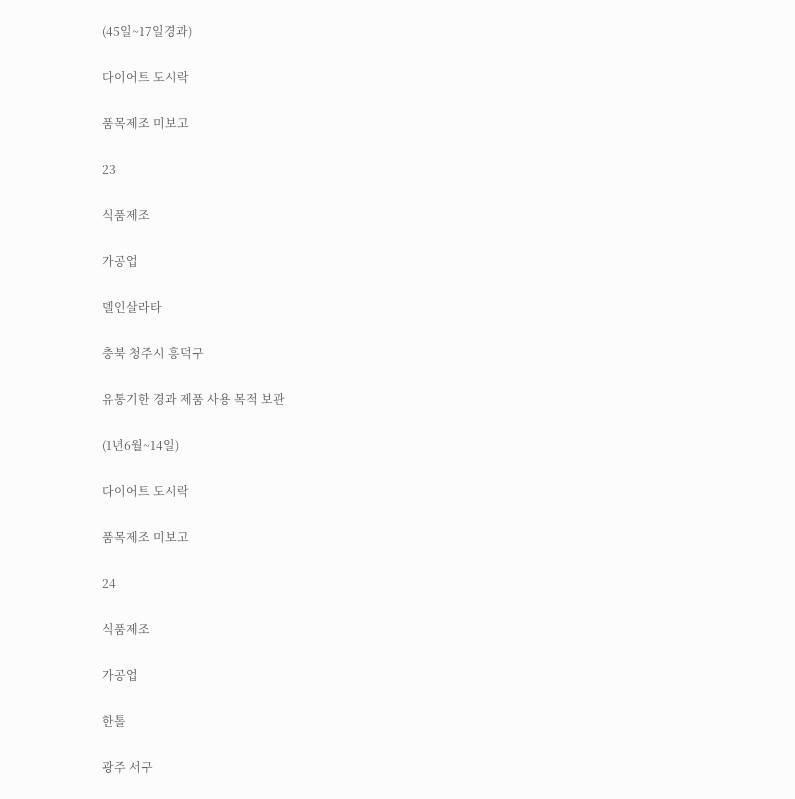(45일~17일경과)

다이어트 도시락

품목제조 미보고

23

식품제조

가공업

델인살라타

충북 청주시 흥덕구

유통기한 경과 제품 사용 목적 보관

(1년6월~14일)

다이어트 도시락

품목제조 미보고

24

식품제조

가공업

한톨

광주 서구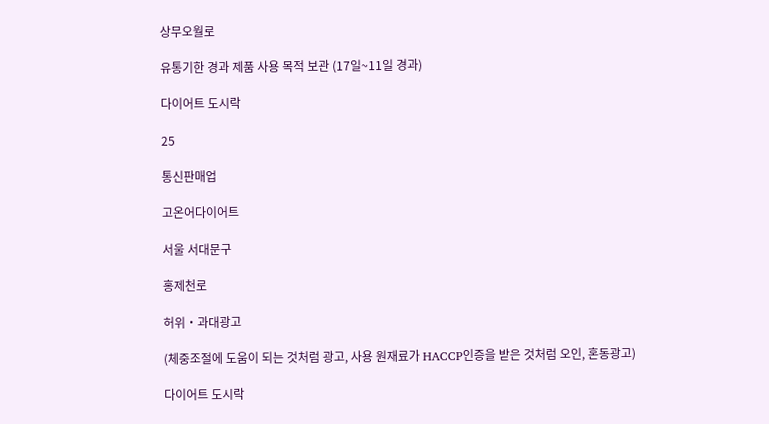상무오월로

유통기한 경과 제품 사용 목적 보관 (17일~11일 경과)

다이어트 도시락

25

통신판매업

고온어다이어트

서울 서대문구

홍제천로

허위‧과대광고

(체중조절에 도움이 되는 것처럼 광고, 사용 원재료가 HACCP인증을 받은 것처럼 오인, 혼동광고)

다이어트 도시락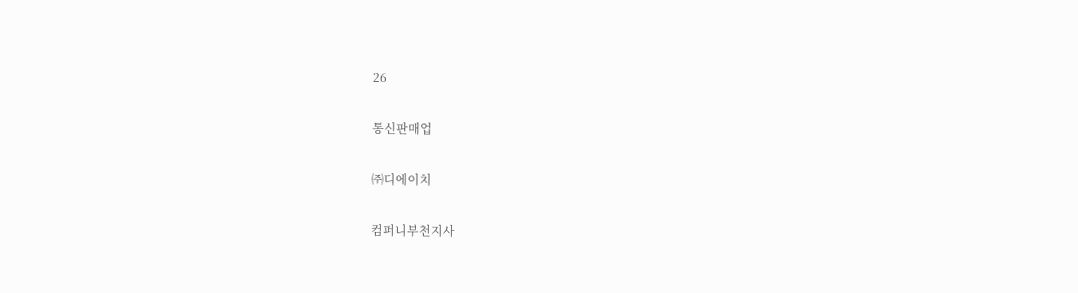26

통신판매업

㈜디에이치

컴퍼니부천지사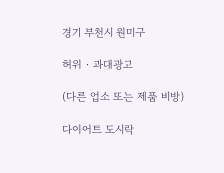경기 부천시 원미구

허위‧과대광고

(다른 업소 또는 제품 비방)

다이어트 도시락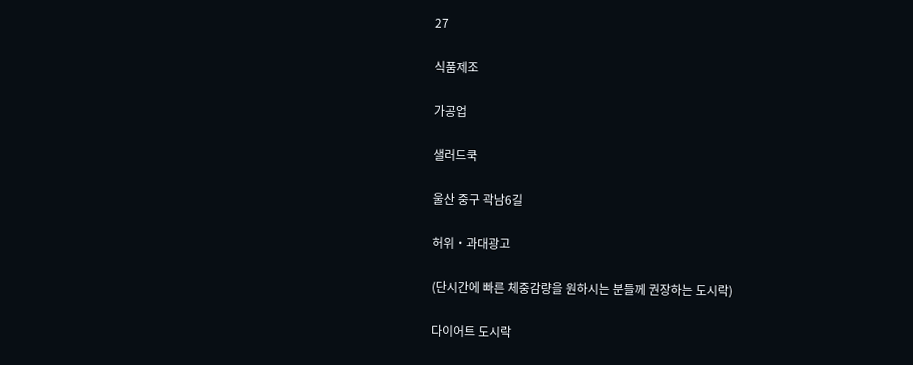27

식품제조

가공업

샐러드쿡

울산 중구 곽남6길

허위‧과대광고

(단시간에 빠른 체중감량을 원하시는 분들께 권장하는 도시락)

다이어트 도시락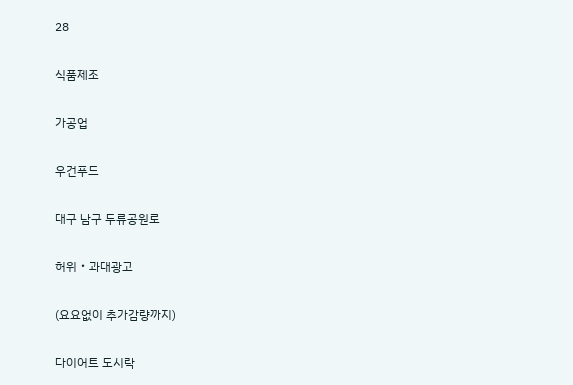28

식품제조

가공업

우건푸드

대구 남구 두류공원로

허위‧과대광고

(요요없이 추가감량까지)

다이어트 도시락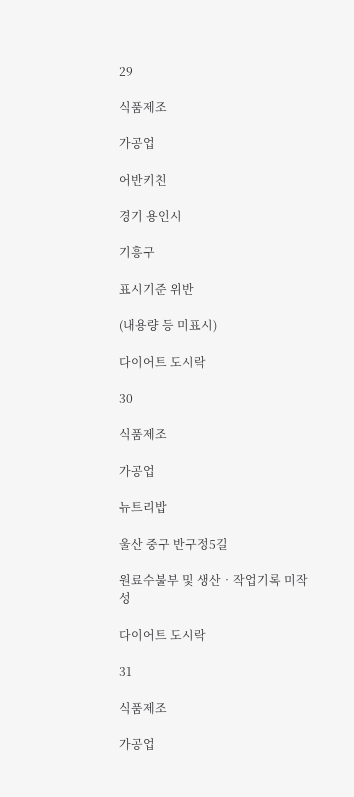29

식품제조

가공업

어반키친

경기 용인시

기흥구

표시기준 위반

(내용량 등 미표시)

다이어트 도시락

30

식품제조

가공업

뉴트리밥

울산 중구 반구정5길

원료수불부 및 생산‧작업기록 미작성

다이어트 도시락

31

식품제조

가공업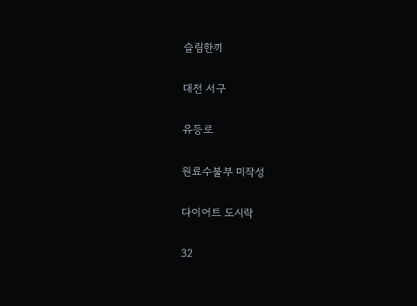슬림한끼

대전 서구

유등로

원료수불부 미작성

다이어트 도시락

32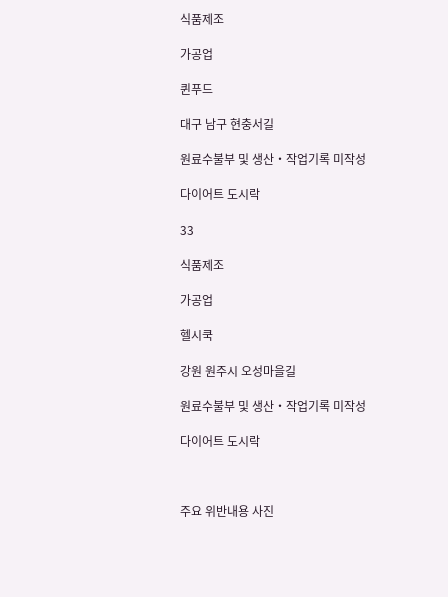식품제조

가공업

퀸푸드

대구 남구 현충서길

원료수불부 및 생산‧작업기록 미작성

다이어트 도시락

33

식품제조

가공업

헬시쿡

강원 원주시 오성마을길

원료수불부 및 생산‧작업기록 미작성

다이어트 도시락



주요 위반내용 사진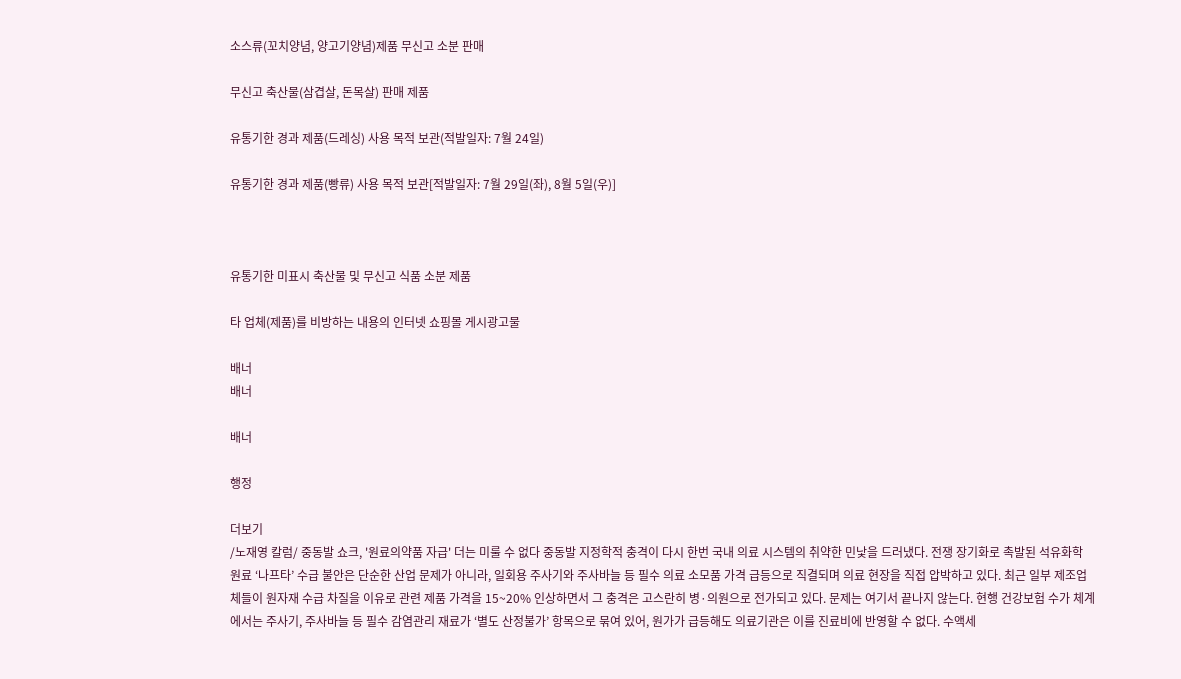소스류(꼬치양념, 양고기양념)제품 무신고 소분 판매

무신고 축산물(삼겹살, 돈목살) 판매 제품

유통기한 경과 제품(드레싱) 사용 목적 보관(적발일자: 7월 24일)

유통기한 경과 제품(빵류) 사용 목적 보관[적발일자: 7월 29일(좌), 8월 5일(우)]



유통기한 미표시 축산물 및 무신고 식품 소분 제품

타 업체(제품)를 비방하는 내용의 인터넷 쇼핑몰 게시광고물

배너
배너

배너

행정

더보기
/노재영 칼럼/ 중동발 쇼크, '원료의약품 자급' 더는 미룰 수 없다 중동발 지정학적 충격이 다시 한번 국내 의료 시스템의 취약한 민낯을 드러냈다. 전쟁 장기화로 촉발된 석유화학 원료 ‘나프타’ 수급 불안은 단순한 산업 문제가 아니라, 일회용 주사기와 주사바늘 등 필수 의료 소모품 가격 급등으로 직결되며 의료 현장을 직접 압박하고 있다. 최근 일부 제조업체들이 원자재 수급 차질을 이유로 관련 제품 가격을 15~20% 인상하면서 그 충격은 고스란히 병·의원으로 전가되고 있다. 문제는 여기서 끝나지 않는다. 현행 건강보험 수가 체계에서는 주사기, 주사바늘 등 필수 감염관리 재료가 ‘별도 산정불가’ 항목으로 묶여 있어, 원가가 급등해도 의료기관은 이를 진료비에 반영할 수 없다. 수액세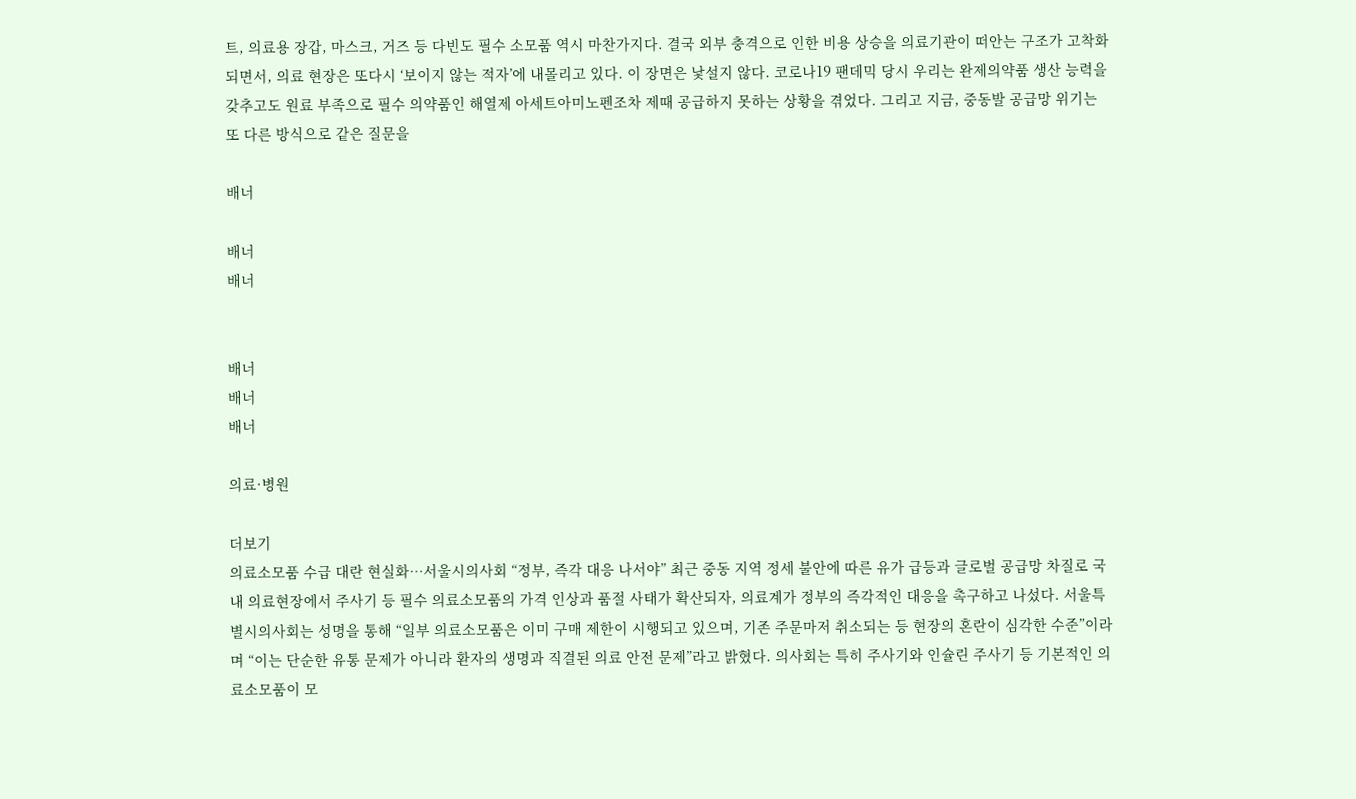트, 의료용 장갑, 마스크, 거즈 등 다빈도 필수 소모품 역시 마찬가지다. 결국 외부 충격으로 인한 비용 상승을 의료기관이 떠안는 구조가 고착화되면서, 의료 현장은 또다시 ‘보이지 않는 적자’에 내몰리고 있다. 이 장면은 낯설지 않다. 코로나19 팬데믹 당시 우리는 완제의약품 생산 능력을 갖추고도 원료 부족으로 필수 의약품인 해열제 아세트아미노펜조차 제때 공급하지 못하는 상황을 겪었다. 그리고 지금, 중동발 공급망 위기는 또 다른 방식으로 같은 질문을

배너

배너
배너


배너
배너
배너

의료·병원

더보기
의료소모품 수급 대란 현실화…서울시의사회 “정부, 즉각 대응 나서야” 최근 중동 지역 정세 불안에 따른 유가 급등과 글로벌 공급망 차질로 국내 의료현장에서 주사기 등 필수 의료소모품의 가격 인상과 품절 사태가 확산되자, 의료계가 정부의 즉각적인 대응을 촉구하고 나섰다. 서울특별시의사회는 성명을 통해 “일부 의료소모품은 이미 구매 제한이 시행되고 있으며, 기존 주문마저 취소되는 등 현장의 혼란이 심각한 수준”이라며 “이는 단순한 유통 문제가 아니라 환자의 생명과 직결된 의료 안전 문제”라고 밝혔다. 의사회는 특히 주사기와 인슐린 주사기 등 기본적인 의료소모품이 모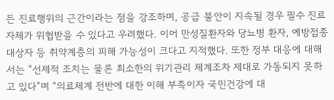든 진료행위의 근간이라는 점을 강조하며, 공급 불안이 지속될 경우 필수 진료 자체가 위협받을 수 있다고 우려했다. 이어 만성질환자와 당뇨병 환자, 예방접종 대상자 등 취약계층의 피해 가능성이 크다고 지적했다. 또한 정부 대응에 대해서는 “선제적 조치는 물론 최소한의 위기관리 체계조차 제대로 가동되지 못하고 있다”며 “의료체계 전반에 대한 이해 부족이자 국민건강에 대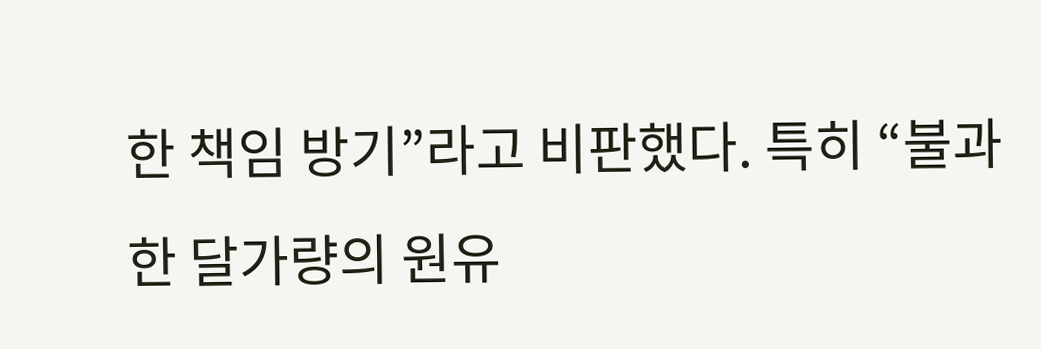한 책임 방기”라고 비판했다. 특히 “불과 한 달가량의 원유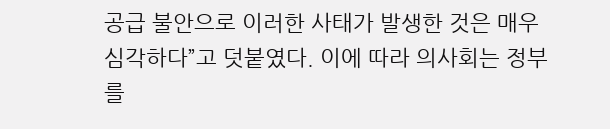공급 불안으로 이러한 사태가 발생한 것은 매우 심각하다”고 덧붙였다. 이에 따라 의사회는 정부를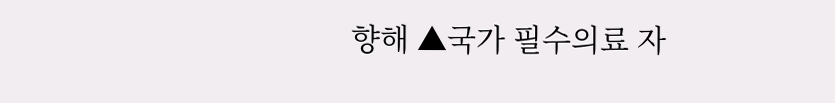향해 ▲국가 필수의료 자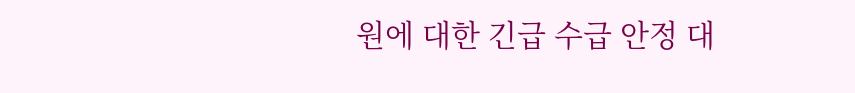원에 대한 긴급 수급 안정 대